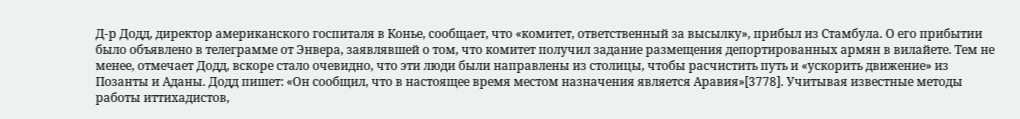Д-р Додд, директор американского госпиталя в Конье, сообщает, что «комитет, ответственный за высылку», прибыл из Стамбула. О его прибытии было объявлено в телеграмме от Энвера, заявлявшей о том, что комитет получил задание размещения депортированных армян в вилайете. Тем не менее, отмечает Додд, вскоре стало очевидно, что эти люди были направлены из столицы, чтобы расчистить путь и «ускорить движение» из Позанты и Аданы. Додд пишет: «Он сообщил, что в настоящее время местом назначения является Аравия»[3778]. Учитывая известные методы работы иттихадистов,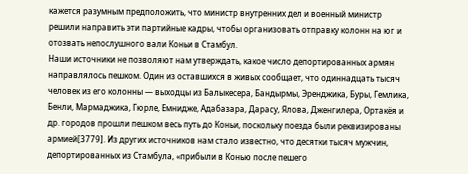кажется разумным предположить, что министр внутренних дел и военный министр решили направить эти партийные кадры, чтобы организовать отправку колонн на юг и отозвать непослушного вали Коньи в Стамбул.
Наши источники не позволяют нам утверждать, какое число депортированных армян направлялось пешком. Один из оставшихся в живых сообщает, что одиннадцать тысяч человек из его колонны — выходцы из Балыкесера, Бандырмы, Эренджика, Буры, Гемлика, Бенли, Мармаджика, Гюрле, Емнидже, Адабазара, Дарасу, Ялова, Дженгилера, Ортакёя и др. городов прошли пешком весь путь до Коньи, поскольку поезда были реквизированы армией[3779]. Из других источников нам стало известно, что десятки тысяч мужчин, депортированных из Стамбула, «прибыли в Конью после пешего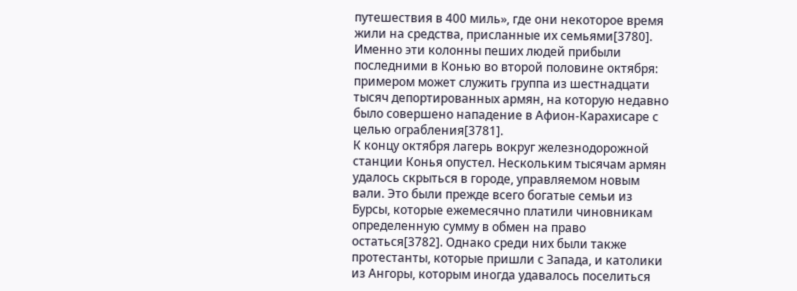путешествия в 400 миль», где они некоторое время жили на средства, присланные их семьями[3780]. Именно эти колонны пеших людей прибыли последними в Конью во второй половине октября: примером может служить группа из шестнадцати тысяч депортированных армян, на которую недавно было совершено нападение в Афион-Карахисаре с целью ограбления[3781].
К концу октября лагерь вокруг железнодорожной станции Конья опустел. Нескольким тысячам армян удалось скрыться в городе, управляемом новым вали. Это были прежде всего богатые семьи из Бурсы, которые ежемесячно платили чиновникам определенную сумму в обмен на право остаться[3782]. Однако среди них были также протестанты, которые пришли с Запада, и католики из Ангоры, которым иногда удавалось поселиться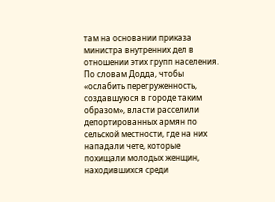там на основании приказа министра внутренних дел в отношении этих групп населения. По словам Додда, чтобы «ослабить перегруженность, создавшуюся в городе таким образом», власти расселили депортированных армян по сельской местности, где на них нападали чете, которые похищали молодых женщин, находившихся среди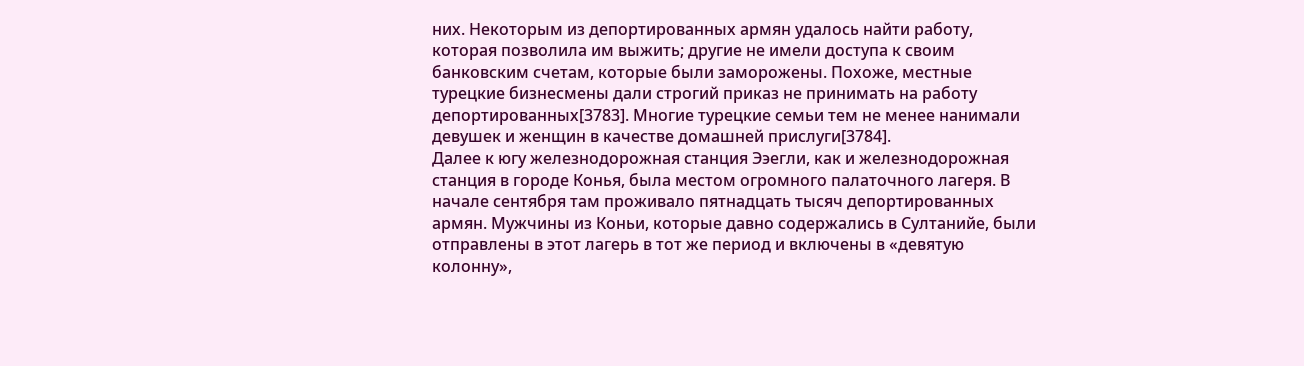них. Некоторым из депортированных армян удалось найти работу, которая позволила им выжить; другие не имели доступа к своим банковским счетам, которые были заморожены. Похоже, местные турецкие бизнесмены дали строгий приказ не принимать на работу депортированных[3783]. Многие турецкие семьи тем не менее нанимали девушек и женщин в качестве домашней прислуги[3784].
Далее к югу железнодорожная станция Ээегли, как и железнодорожная станция в городе Конья, была местом огромного палаточного лагеря. В начале сентября там проживало пятнадцать тысяч депортированных армян. Мужчины из Коньи, которые давно содержались в Султанийе, были отправлены в этот лагерь в тот же период и включены в «девятую колонну»,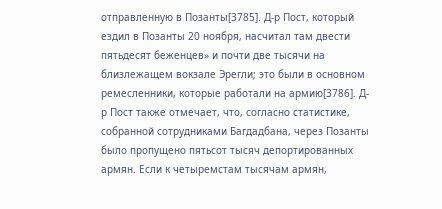отправленную в Позанты[3785]. Д-р Пост, который ездил в Позанты 20 ноября, насчитал там двести пятьдесят беженцев» и почти две тысячи на близлежащем вокзале Эрегли; это были в основном ремесленники, которые работали на армию[3786]. Д-р Пост также отмечает, что, согласно статистике, собранной сотрудниками Багдадбана, через Позанты было пропущено пятьсот тысяч депортированных армян. Если к четыремстам тысячам армян,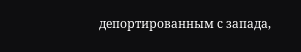депортированным с запада,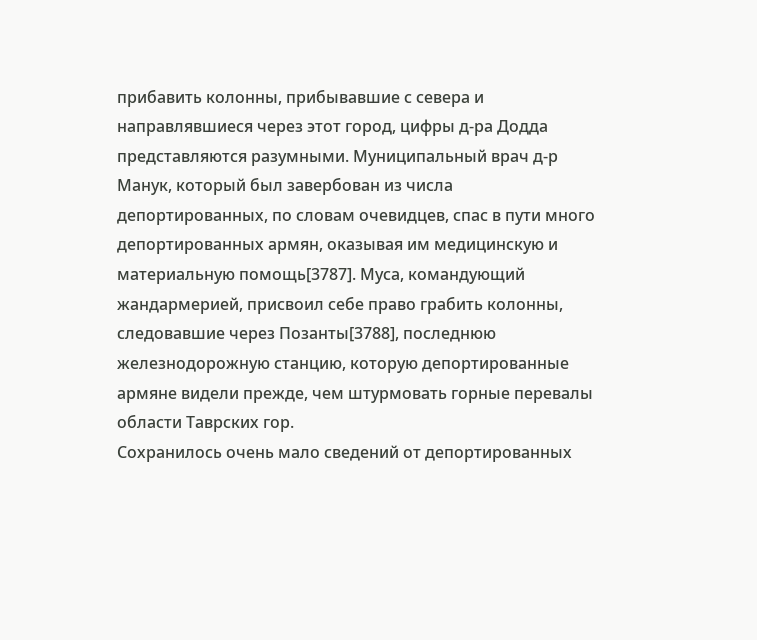прибавить колонны, прибывавшие с севера и направлявшиеся через этот город, цифры д-ра Додда представляются разумными. Муниципальный врач д-р Манук, который был завербован из числа депортированных, по словам очевидцев, спас в пути много депортированных армян, оказывая им медицинскую и материальную помощь[3787]. Муса, командующий жандармерией, присвоил себе право грабить колонны, следовавшие через Позанты[3788], последнюю железнодорожную станцию, которую депортированные армяне видели прежде, чем штурмовать горные перевалы области Таврских гор.
Сохранилось очень мало сведений от депортированных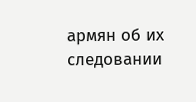армян об их следовании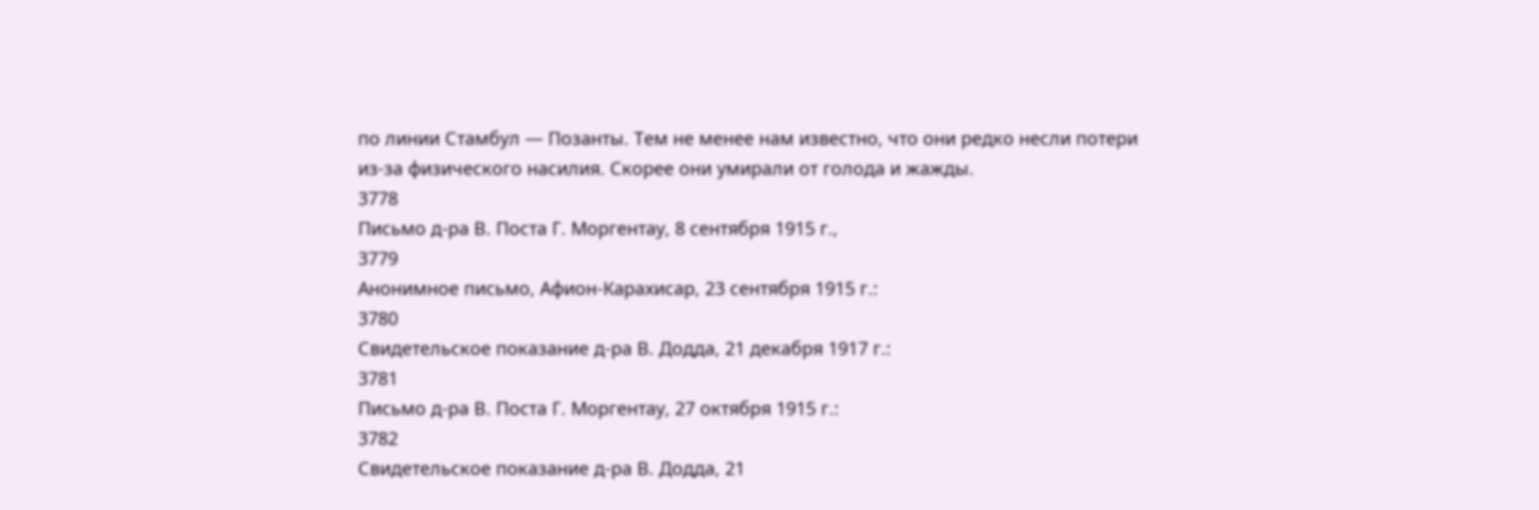по линии Стамбул — Позанты. Тем не менее нам известно, что они редко несли потери из-за физического насилия. Скорее они умирали от голода и жажды.
3778
Письмо д-ра В. Поста Г. Моргентау, 8 сентября 1915 г.,
3779
Анонимное письмо, Афион-Карахисар, 23 сентября 1915 г.:
3780
Свидетельское показание д-ра В. Додда, 21 декабря 1917 г.:
3781
Письмо д-ра В. Поста Г. Моргентау, 27 октября 1915 г.:
3782
Свидетельское показание д-ра В. Додда, 21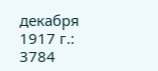декабря 1917 г.:
3784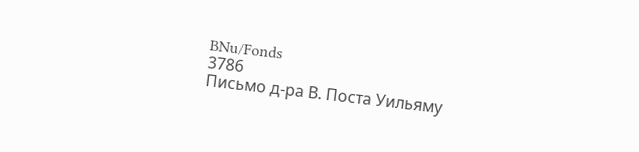BNu/Fonds
3786
Письмо д-ра В. Поста Уильяму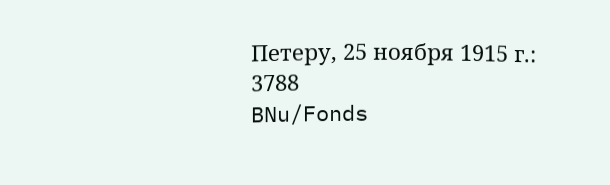Петеру, 25 ноября 1915 г.:
3788
BNu/Fonds